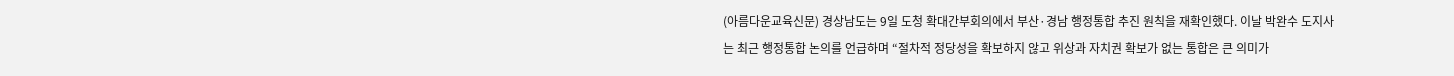(아름다운교육신문) 경상남도는 9일 도청 확대간부회의에서 부산·경남 행정통합 추진 원칙을 재확인했다. 이날 박완수 도지사는 최근 행정통합 논의를 언급하며 “절차적 정당성을 확보하지 않고 위상과 자치권 확보가 없는 통합은 큰 의미가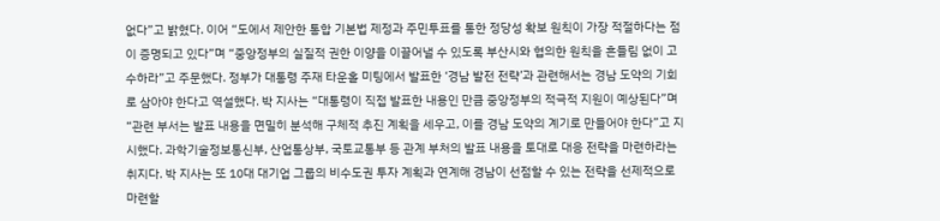없다”고 밝혔다. 이어 “도에서 제안한 통합 기본법 제정과 주민투표를 통한 정당성 확보 원칙이 가장 적절하다는 점이 증명되고 있다”며 “중앙정부의 실질적 권한 이양을 이끌어낼 수 있도록 부산시와 협의한 원칙을 흔들림 없이 고수하라”고 주문했다. 정부가 대통령 주재 타운홀 미팅에서 발표한 ‘경남 발전 전략’과 관련해서는 경남 도약의 기회로 삼아야 한다고 역설했다. 박 지사는 “대통령이 직접 발표한 내용인 만큼 중앙정부의 적극적 지원이 예상된다”며 “관련 부서는 발표 내용을 면밀히 분석해 구체적 추진 계획을 세우고, 이를 경남 도약의 계기로 만들어야 한다”고 지시했다. 과학기술정보통신부, 산업통상부, 국토교통부 등 관계 부처의 발표 내용을 토대로 대응 전략을 마련하라는 취지다. 박 지사는 또 10대 대기업 그룹의 비수도권 투자 계획과 연계해 경남이 선점할 수 있는 전략을 선제적으로 마련할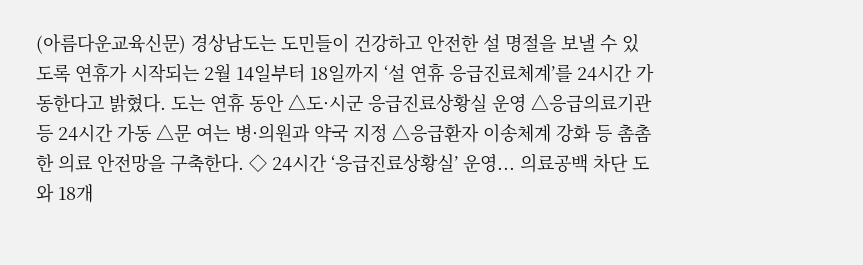(아름다운교육신문) 경상남도는 도민들이 건강하고 안전한 설 명절을 보낼 수 있도록 연휴가 시작되는 2월 14일부터 18일까지 ‘설 연휴 응급진료체계’를 24시간 가동한다고 밝혔다. 도는 연휴 동안 △도·시군 응급진료상황실 운영 △응급의료기관 등 24시간 가동 △문 여는 병·의원과 약국 지정 △응급환자 이송체계 강화 등 촘촘한 의료 안전망을 구축한다. ◇ 24시간 ‘응급진료상황실’ 운영... 의료공백 차단 도와 18개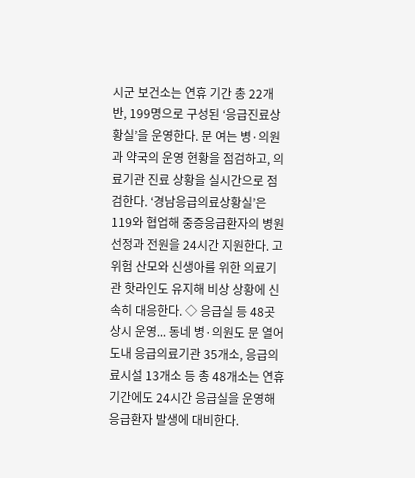시군 보건소는 연휴 기간 총 22개 반, 199명으로 구성된 ‘응급진료상황실’을 운영한다. 문 여는 병·의원과 약국의 운영 현황을 점검하고, 의료기관 진료 상황을 실시간으로 점검한다. ‘경남응급의료상황실’은 119와 협업해 중증응급환자의 병원 선정과 전원을 24시간 지원한다. 고위험 산모와 신생아를 위한 의료기관 핫라인도 유지해 비상 상황에 신속히 대응한다. ◇ 응급실 등 48곳 상시 운영... 동네 병·의원도 문 열어 도내 응급의료기관 35개소, 응급의료시설 13개소 등 총 48개소는 연휴 기간에도 24시간 응급실을 운영해 응급환자 발생에 대비한다.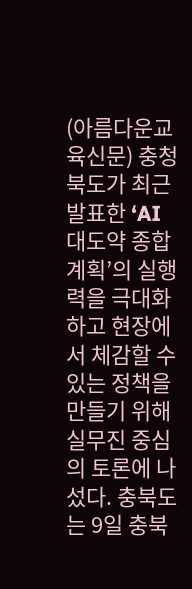(아름다운교육신문) 충청북도가 최근 발표한 ‘AI 대도약 종합계획’의 실행력을 극대화하고 현장에서 체감할 수 있는 정책을 만들기 위해 실무진 중심의 토론에 나섰다. 충북도는 9일 충북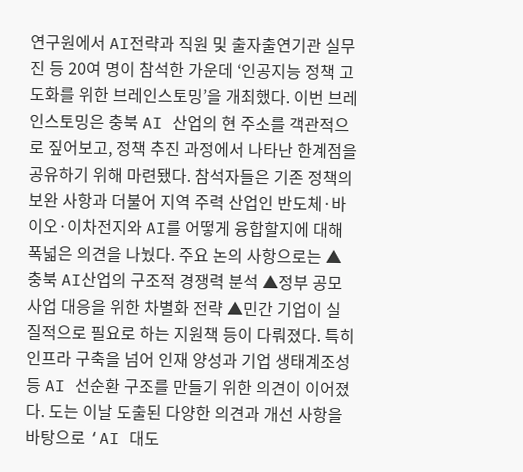연구원에서 AI전략과 직원 및 출자출연기관 실무진 등 20여 명이 참석한 가운데 ‘인공지능 정책 고도화를 위한 브레인스토밍’을 개최했다. 이번 브레인스토밍은 충북 AI 산업의 현 주소를 객관적으로 짚어보고, 정책 추진 과정에서 나타난 한계점을 공유하기 위해 마련됐다. 참석자들은 기존 정책의 보완 사항과 더불어 지역 주력 산업인 반도체·바이오·이차전지와 AI를 어떻게 융합할지에 대해 폭넓은 의견을 나눴다. 주요 논의 사항으로는 ▲충북 AI산업의 구조적 경쟁력 분석 ▲정부 공모사업 대응을 위한 차별화 전략 ▲민간 기업이 실질적으로 필요로 하는 지원책 등이 다뤄졌다. 특히 인프라 구축을 넘어 인재 양성과 기업 생태계조성 등 AI 선순환 구조를 만들기 위한 의견이 이어졌다. 도는 이날 도출된 다양한 의견과 개선 사항을 바탕으로 ‘AI 대도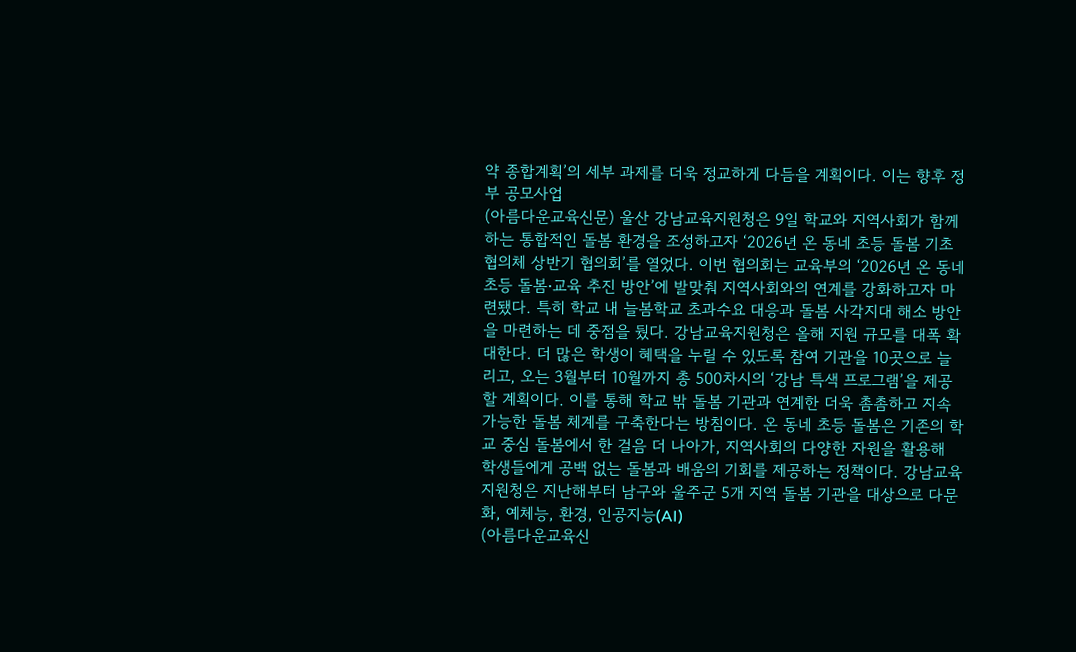약 종합계획’의 세부 과제를 더욱 정교하게 다듬을 계획이다. 이는 향후 정부 공모사업
(아름다운교육신문) 울산 강남교육지원청은 9일 학교와 지역사회가 함께하는 통합적인 돌봄 환경을 조성하고자 ‘2026년 온 동네 초등 돌봄 기초협의체 상반기 협의회’를 열었다. 이번 협의회는 교육부의 ‘2026년 온 동네 초등 돌봄⋅교육 추진 방안’에 발맞춰 지역사회와의 연계를 강화하고자 마련됐다. 특히 학교 내 늘봄학교 초과수요 대응과 돌봄 사각지대 해소 방안을 마련하는 데 중점을 뒀다. 강남교육지원청은 올해 지원 규모를 대폭 확대한다. 더 많은 학생이 혜택을 누릴 수 있도록 참여 기관을 10곳으로 늘리고, 오는 3월부터 10월까지 총 500차시의 ‘강남 특색 프로그램’을 제공할 계획이다. 이를 통해 학교 밖 돌봄 기관과 연계한 더욱 촘촘하고 지속 가능한 돌봄 체계를 구축한다는 방침이다. 온 동네 초등 돌봄은 기존의 학교 중심 돌봄에서 한 걸음 더 나아가, 지역사회의 다양한 자원을 활용해 학생들에게 공백 없는 돌봄과 배움의 기회를 제공하는 정책이다. 강남교육지원청은 지난해부터 남구와 울주군 5개 지역 돌봄 기관을 대상으로 다문화, 예체능, 환경, 인공지능(AI)
(아름다운교육신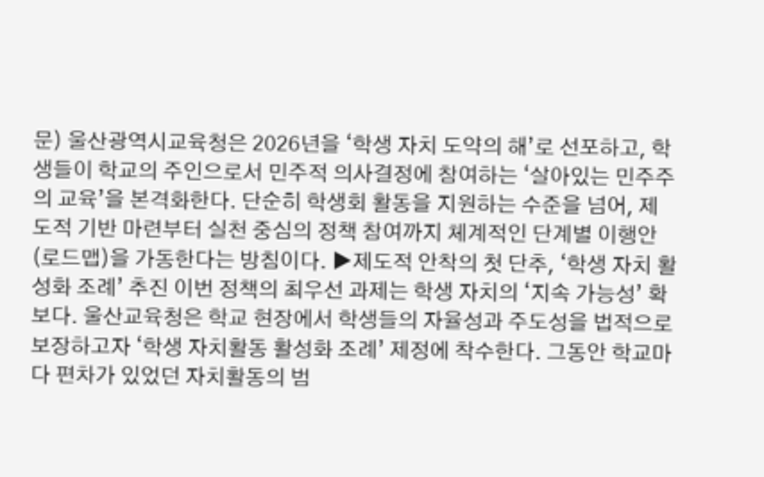문) 울산광역시교육청은 2026년을 ‘학생 자치 도약의 해’로 선포하고, 학생들이 학교의 주인으로서 민주적 의사결정에 참여하는 ‘살아있는 민주주의 교육’을 본격화한다. 단순히 학생회 활동을 지원하는 수준을 넘어, 제도적 기반 마련부터 실천 중심의 정책 참여까지 체계적인 단계별 이행안(로드맵)을 가동한다는 방침이다. ▶제도적 안착의 첫 단추, ‘학생 자치 활성화 조례’ 추진 이번 정책의 최우선 과제는 학생 자치의 ‘지속 가능성’ 확보다. 울산교육청은 학교 현장에서 학생들의 자율성과 주도성을 법적으로 보장하고자 ‘학생 자치활동 활성화 조례’ 제정에 착수한다. 그동안 학교마다 편차가 있었던 자치활동의 범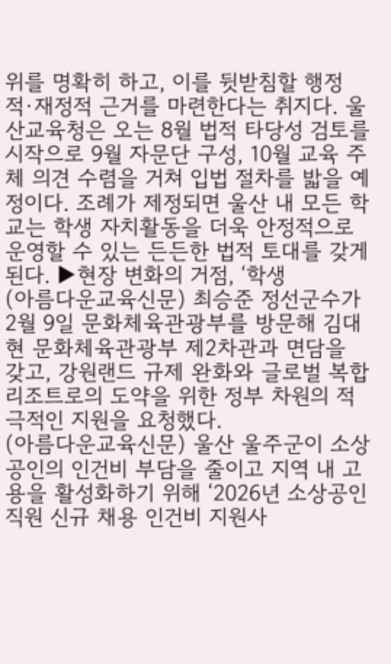위를 명확히 하고, 이를 뒷받침할 행정적·재정적 근거를 마련한다는 취지다. 울산교육청은 오는 8월 법적 타당성 검토를 시작으로 9월 자문단 구성, 10월 교육 주체 의견 수렴을 거쳐 입법 절차를 밟을 예정이다. 조례가 제정되면 울산 내 모든 학교는 학생 자치활동을 더욱 안정적으로 운영할 수 있는 든든한 법적 토대를 갖게 된다. ▶현장 변화의 거점, ‘학생
(아름다운교육신문) 최승준 정선군수가 2월 9일 문화체육관광부를 방문해 김대현 문화체육관광부 제2차관과 면담을 갖고, 강원랜드 규제 완화와 글로벌 복합리조트로의 도약을 위한 정부 차원의 적극적인 지원을 요청했다.
(아름다운교육신문) 울산 울주군이 소상공인의 인건비 부담을 줄이고 지역 내 고용을 활성화하기 위해 ‘2026년 소상공인 직원 신규 채용 인건비 지원사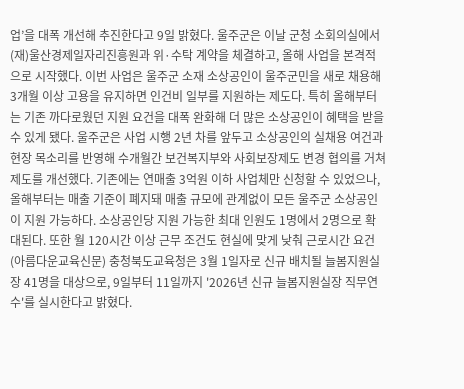업’을 대폭 개선해 추진한다고 9일 밝혔다. 울주군은 이날 군청 소회의실에서 (재)울산경제일자리진흥원과 위·수탁 계약을 체결하고, 올해 사업을 본격적으로 시작했다. 이번 사업은 울주군 소재 소상공인이 울주군민을 새로 채용해 3개월 이상 고용을 유지하면 인건비 일부를 지원하는 제도다. 특히 올해부터는 기존 까다로웠던 지원 요건을 대폭 완화해 더 많은 소상공인이 혜택을 받을 수 있게 됐다. 울주군은 사업 시행 2년 차를 앞두고 소상공인의 실채용 여건과 현장 목소리를 반영해 수개월간 보건복지부와 사회보장제도 변경 협의를 거쳐 제도를 개선했다. 기존에는 연매출 3억원 이하 사업체만 신청할 수 있었으나, 올해부터는 매출 기준이 폐지돼 매출 규모에 관계없이 모든 울주군 소상공인이 지원 가능하다. 소상공인당 지원 가능한 최대 인원도 1명에서 2명으로 확대된다. 또한 월 120시간 이상 근무 조건도 현실에 맞게 낮춰 근로시간 요건
(아름다운교육신문) 충청북도교육청은 3월 1일자로 신규 배치될 늘봄지원실장 41명을 대상으로, 9일부터 11일까지 '2026년 신규 늘봄지원실장 직무연수'를 실시한다고 밝혔다.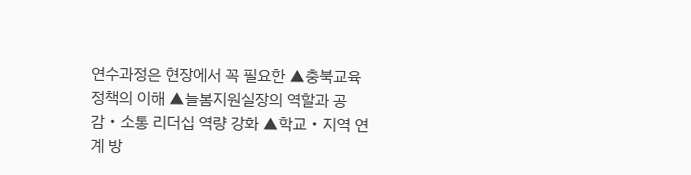연수과정은 현장에서 꼭 필요한 ▲충북교육정책의 이해 ▲늘봄지원실장의 역할과 공감‧소통 리더십 역량 강화 ▲학교‧지역 연계 방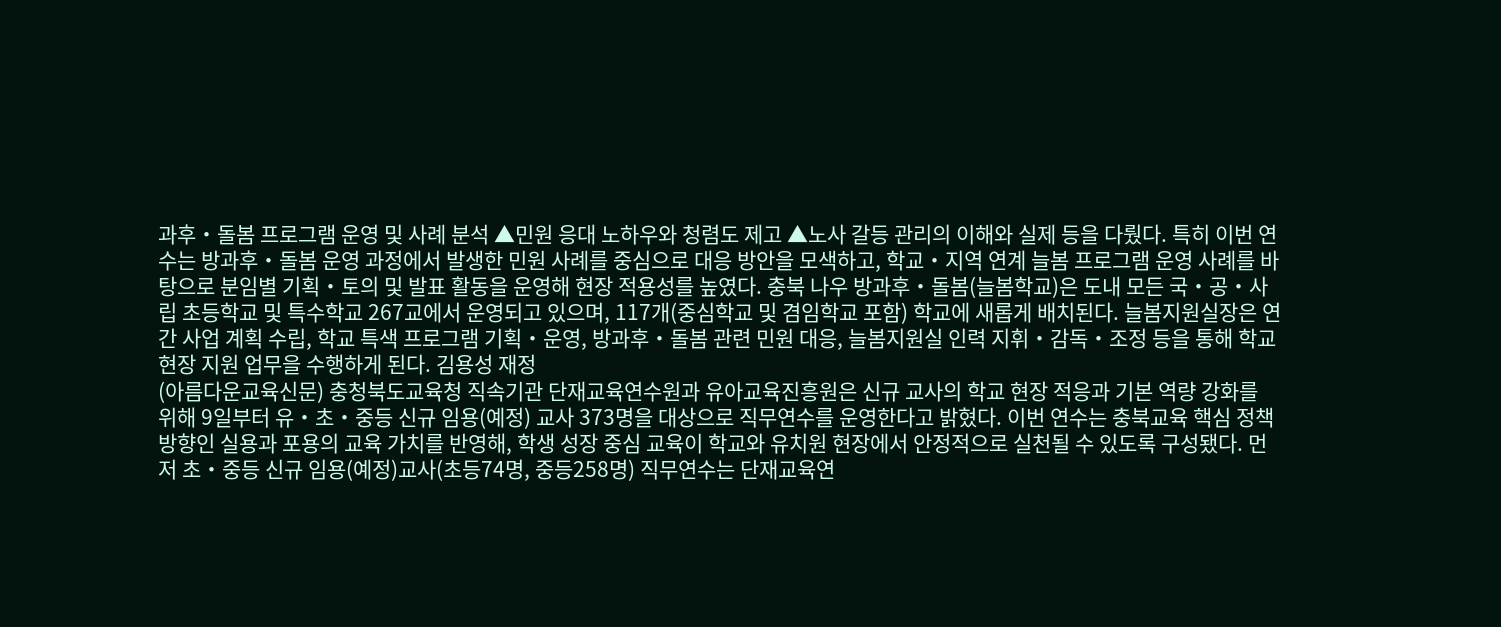과후‧돌봄 프로그램 운영 및 사례 분석 ▲민원 응대 노하우와 청렴도 제고 ▲노사 갈등 관리의 이해와 실제 등을 다뤘다. 특히 이번 연수는 방과후‧돌봄 운영 과정에서 발생한 민원 사례를 중심으로 대응 방안을 모색하고, 학교‧지역 연계 늘봄 프로그램 운영 사례를 바탕으로 분임별 기획‧토의 및 발표 활동을 운영해 현장 적용성를 높였다. 충북 나우 방과후‧돌봄(늘봄학교)은 도내 모든 국‧공‧사립 초등학교 및 특수학교 267교에서 운영되고 있으며, 117개(중심학교 및 겸임학교 포함) 학교에 새롭게 배치된다. 늘봄지원실장은 연간 사업 계획 수립, 학교 특색 프로그램 기획‧운영, 방과후‧돌봄 관련 민원 대응, 늘봄지원실 인력 지휘‧감독‧조정 등을 통해 학교 현장 지원 업무을 수행하게 된다. 김용성 재정
(아름다운교육신문) 충청북도교육청 직속기관 단재교육연수원과 유아교육진흥원은 신규 교사의 학교 현장 적응과 기본 역량 강화를 위해 9일부터 유‧초‧중등 신규 임용(예정) 교사 373명을 대상으로 직무연수를 운영한다고 밝혔다. 이번 연수는 충북교육 핵심 정책 방향인 실용과 포용의 교육 가치를 반영해, 학생 성장 중심 교육이 학교와 유치원 현장에서 안정적으로 실천될 수 있도록 구성됐다. 먼저 초‧중등 신규 임용(예정)교사(초등74명, 중등258명) 직무연수는 단재교육연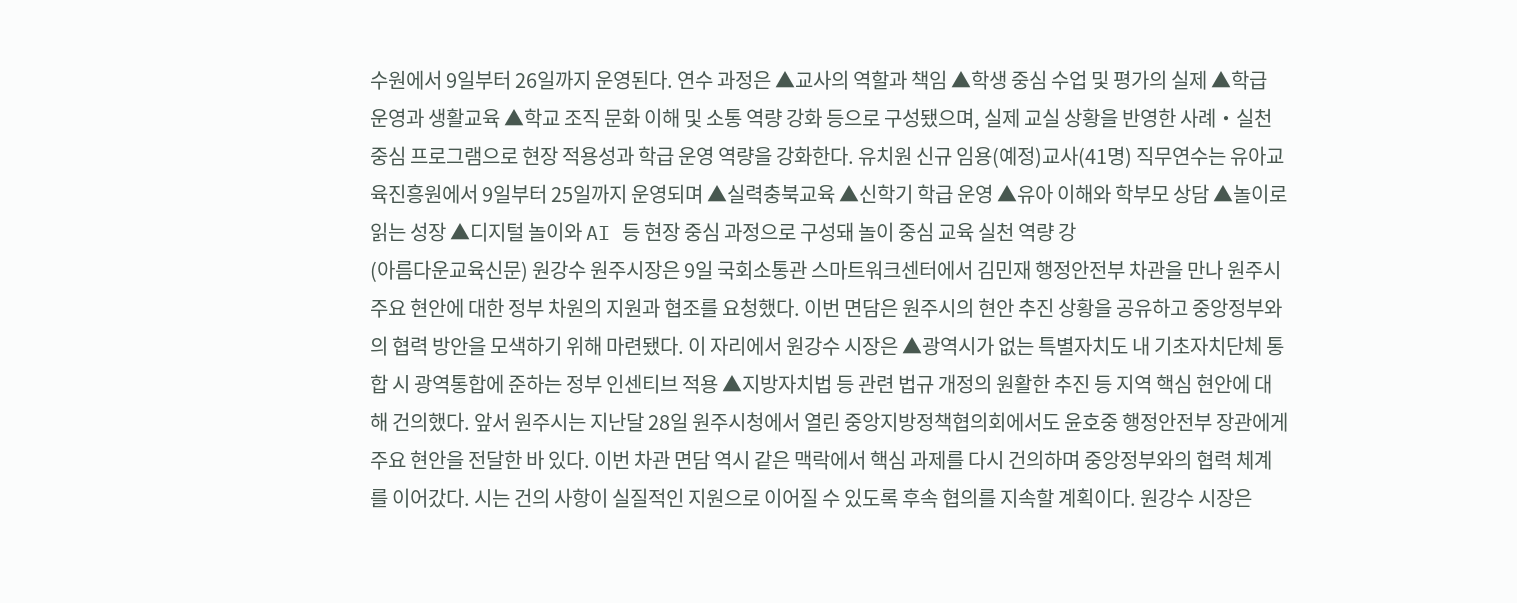수원에서 9일부터 26일까지 운영된다. 연수 과정은 ▲교사의 역할과 책임 ▲학생 중심 수업 및 평가의 실제 ▲학급 운영과 생활교육 ▲학교 조직 문화 이해 및 소통 역량 강화 등으로 구성됐으며, 실제 교실 상황을 반영한 사례‧실천 중심 프로그램으로 현장 적용성과 학급 운영 역량을 강화한다. 유치원 신규 임용(예정)교사(41명) 직무연수는 유아교육진흥원에서 9일부터 25일까지 운영되며 ▲실력충북교육 ▲신학기 학급 운영 ▲유아 이해와 학부모 상담 ▲놀이로 읽는 성장 ▲디지털 놀이와 AI 등 현장 중심 과정으로 구성돼 놀이 중심 교육 실천 역량 강
(아름다운교육신문) 원강수 원주시장은 9일 국회소통관 스마트워크센터에서 김민재 행정안전부 차관을 만나 원주시 주요 현안에 대한 정부 차원의 지원과 협조를 요청했다. 이번 면담은 원주시의 현안 추진 상황을 공유하고 중앙정부와의 협력 방안을 모색하기 위해 마련됐다. 이 자리에서 원강수 시장은 ▲광역시가 없는 특별자치도 내 기초자치단체 통합 시 광역통합에 준하는 정부 인센티브 적용 ▲지방자치법 등 관련 법규 개정의 원활한 추진 등 지역 핵심 현안에 대해 건의했다. 앞서 원주시는 지난달 28일 원주시청에서 열린 중앙지방정책협의회에서도 윤호중 행정안전부 장관에게 주요 현안을 전달한 바 있다. 이번 차관 면담 역시 같은 맥락에서 핵심 과제를 다시 건의하며 중앙정부와의 협력 체계를 이어갔다. 시는 건의 사항이 실질적인 지원으로 이어질 수 있도록 후속 협의를 지속할 계획이다. 원강수 시장은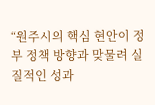“원주시의 핵심 현안이 정부 정책 방향과 맞물려 실질적인 성과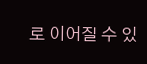로 이어질 수 있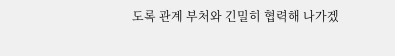도록 관계 부처와 긴밀히 협력해 나가겠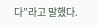다”라고 말했다.